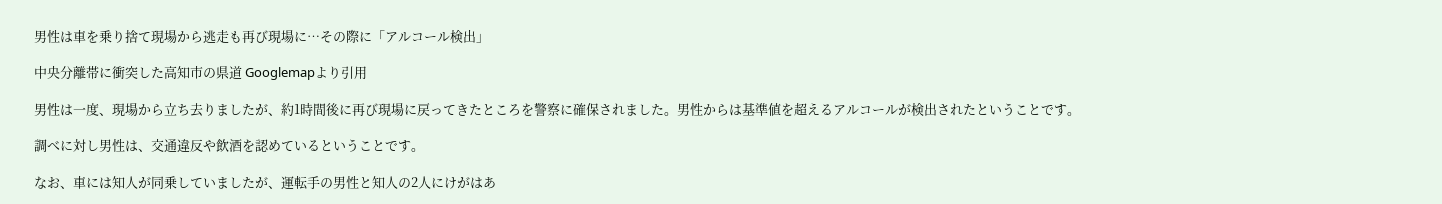男性は車を乗り捨て現場から逃走も再び現場に⋯その際に「アルコール検出」

中央分離帯に衝突した高知市の県道 Googlemapより引用

男性は一度、現場から立ち去りましたが、約1時間後に再び現場に戻ってきたところを警察に確保されました。男性からは基準値を超えるアルコールが検出されたということです。

調べに対し男性は、交通違反や飲酒を認めているということです。

なお、車には知人が同乗していましたが、運転手の男性と知人の2人にけがはあ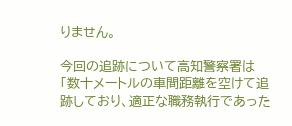りません。

今回の追跡について高知警察署は「数十メートルの車間距離を空けて追跡しており、適正な職務執行であった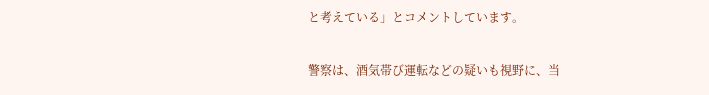と考えている」とコメントしています。

警察は、酒気帯び運転などの疑いも視野に、当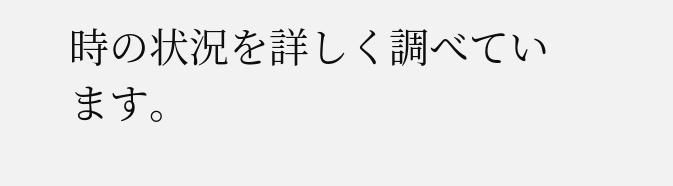時の状況を詳しく調べています。